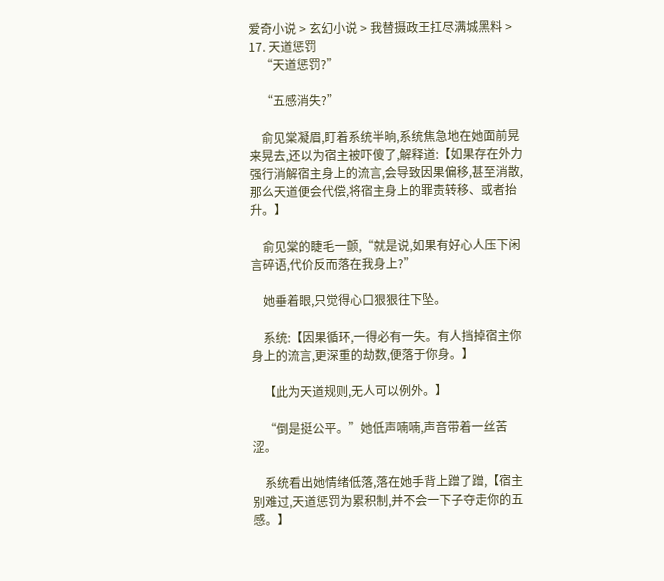爱奇小说 > 玄幻小说 > 我替摄政王扛尽满城黑料 > 17. 天道惩罚
    “天道惩罚?”

    “五感消失?”

    俞见棠凝眉,盯着系统半晌,系统焦急地在她面前晃来晃去,还以为宿主被吓傻了,解释道:【如果存在外力强行消解宿主身上的流言,会导致因果偏移,甚至消散,那么天道便会代偿,将宿主身上的罪责转移、或者抬升。】

    俞见棠的睫毛一颤,“就是说,如果有好心人压下闲言碎语,代价反而落在我身上?”

    她垂着眼,只觉得心口狠狠往下坠。

    系统:【因果循环,一得必有一失。有人挡掉宿主你身上的流言,更深重的劫数,便落于你身。】

    【此为天道规则,无人可以例外。】

    “倒是挺公平。”她低声喃喃,声音带着一丝苦涩。

    系统看出她情绪低落,落在她手背上蹭了蹭,【宿主别难过,天道惩罚为累积制,并不会一下子夺走你的五感。】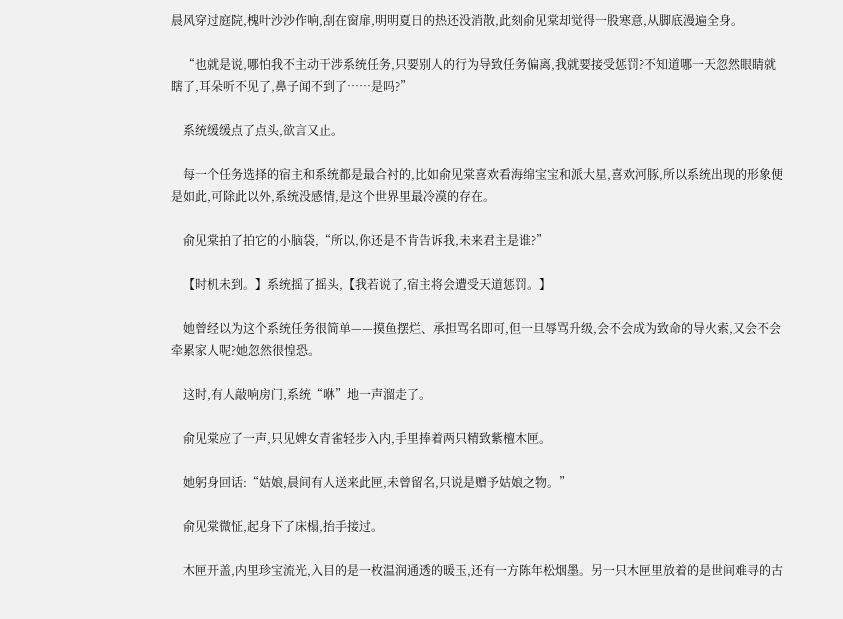晨风穿过庭院,槐叶沙沙作响,刮在窗扉,明明夏日的热还没消散,此刻俞见棠却觉得一股寒意,从脚底漫遍全身。

    “也就是说,哪怕我不主动干涉系统任务,只要别人的行为导致任务偏离,我就要接受惩罚?不知道哪一天忽然眼睛就瞎了,耳朵听不见了,鼻子闻不到了……是吗?”

    系统缓缓点了点头,欲言又止。

    每一个任务选择的宿主和系统都是最合衬的,比如俞见棠喜欢看海绵宝宝和派大星,喜欢河豚,所以系统出现的形象便是如此,可除此以外,系统没感情,是这个世界里最冷漠的存在。

    俞见棠拍了拍它的小脑袋,“所以,你还是不肯告诉我,未来君主是谁?”

    【时机未到。】系统摇了摇头,【我若说了,宿主将会遭受天道惩罚。】

    她曾经以为这个系统任务很简单——摸鱼摆烂、承担骂名即可,但一旦辱骂升级,会不会成为致命的导火索,又会不会牵累家人呢?她忽然很惶恐。

    这时,有人敲响房门,系统“咻”地一声溜走了。

    俞见棠应了一声,只见婢女青雀轻步入内,手里捧着两只精致紫檀木匣。

    她躬身回话:“姑娘,晨间有人送来此匣,未曾留名,只说是赠予姑娘之物。”

    俞见棠微怔,起身下了床榻,抬手接过。

    木匣开盖,内里珍宝流光,入目的是一枚温润通透的暖玉,还有一方陈年松烟墨。另一只木匣里放着的是世间难寻的古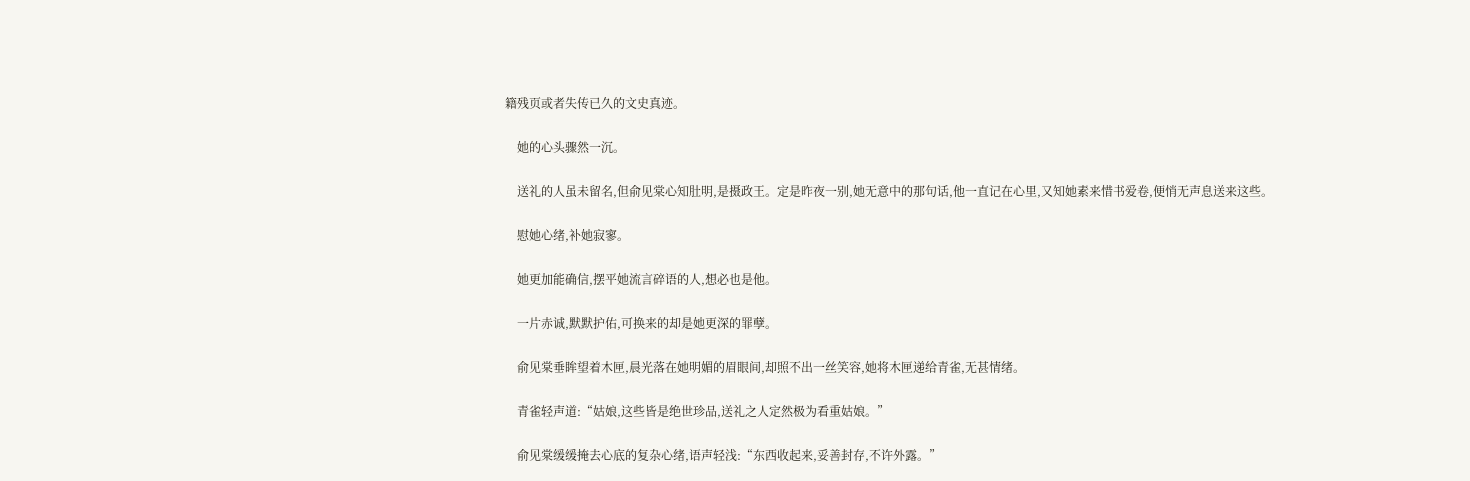籍残页或者失传已久的文史真迹。

    她的心头骤然一沉。

    送礼的人虽未留名,但俞见棠心知肚明,是摄政王。定是昨夜一别,她无意中的那句话,他一直记在心里,又知她素来惜书爱卷,便悄无声息送来这些。

    慰她心绪,补她寂寥。

    她更加能确信,摆平她流言碎语的人,想必也是他。

    一片赤诚,默默护佑,可换来的却是她更深的罪孽。

    俞见棠垂眸望着木匣,晨光落在她明媚的眉眼间,却照不出一丝笑容,她将木匣递给青雀,无甚情绪。

    青雀轻声道:“姑娘,这些皆是绝世珍品,送礼之人定然极为看重姑娘。”

    俞见棠缓缓掩去心底的复杂心绪,语声轻浅:“东西收起来,妥善封存,不许外露。”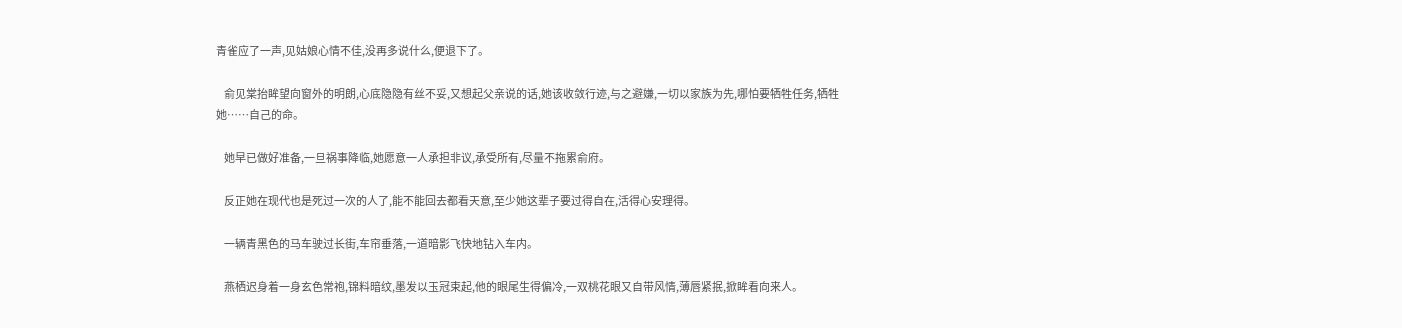青雀应了一声,见姑娘心情不佳,没再多说什么,便退下了。

    俞见棠抬眸望向窗外的明朗,心底隐隐有丝不妥,又想起父亲说的话,她该收敛行迹,与之避嫌,一切以家族为先,哪怕要牺牲任务,牺牲她……自己的命。

    她早已做好准备,一旦祸事降临,她愿意一人承担非议,承受所有,尽量不拖累俞府。

    反正她在现代也是死过一次的人了,能不能回去都看天意,至少她这辈子要过得自在,活得心安理得。

    一辆青黑色的马车驶过长街,车帘垂落,一道暗影飞快地钻入车内。

    燕栖迟身着一身玄色常袍,锦料暗纹,墨发以玉冠束起,他的眼尾生得偏冷,一双桃花眼又自带风情,薄唇紧抿,掀眸看向来人。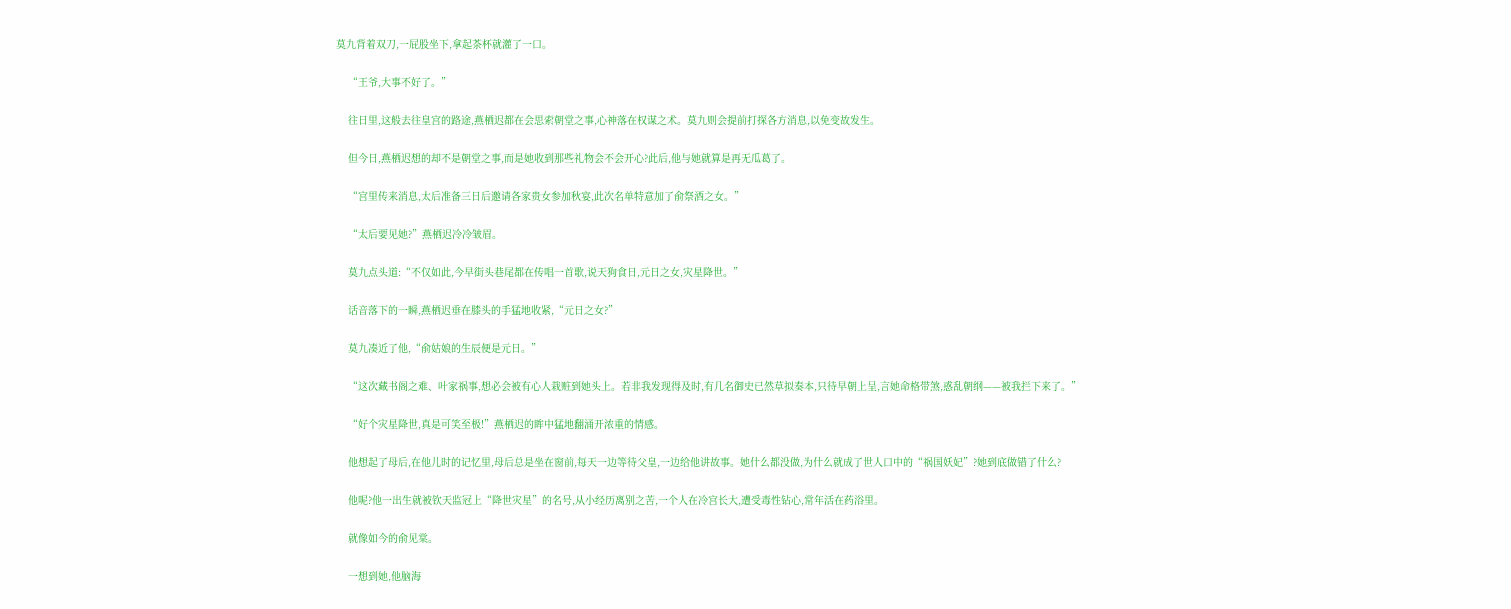莫九背着双刀,一屁股坐下,拿起茶杯就灌了一口。

    “王爷,大事不好了。”

    往日里,这般去往皇宫的路途,燕栖迟都在会思索朝堂之事,心神落在权谋之术。莫九则会提前打探各方消息,以免变故发生。

    但今日,燕栖迟想的却不是朝堂之事,而是她收到那些礼物会不会开心?此后,他与她就算是再无瓜葛了。

    “宫里传来消息,太后准备三日后邀请各家贵女参加秋宴,此次名单特意加了俞祭酒之女。”

    “太后要见她?”燕栖迟冷冷皱眉。

    莫九点头道:“不仅如此,今早街头巷尾都在传唱一首歌,说天狗食日,元日之女,灾星降世。”

    话音落下的一瞬,燕栖迟垂在膝头的手猛地收紧,“元日之女?”

    莫九凑近了他,“俞姑娘的生辰便是元日。”

    “这次藏书阁之难、叶家祸事,想必会被有心人栽赃到她头上。若非我发现得及时,有几名御史已然草拟奏本,只待早朝上呈,言她命格带煞,惑乱朝纲——被我拦下来了。”

    “好个灾星降世,真是可笑至极!”燕栖迟的眸中猛地翻涌开浓重的情感。

    他想起了母后,在他儿时的记忆里,母后总是坐在窗前,每天一边等待父皇,一边给他讲故事。她什么都没做,为什么就成了世人口中的“祸国妖妃”?她到底做错了什么?

    他呢?他一出生就被钦天监冠上“降世灾星”的名号,从小经历离别之苦,一个人在冷宫长大,遭受毒性钻心,常年活在药浴里。

    就像如今的俞见棠。

    一想到她,他脑海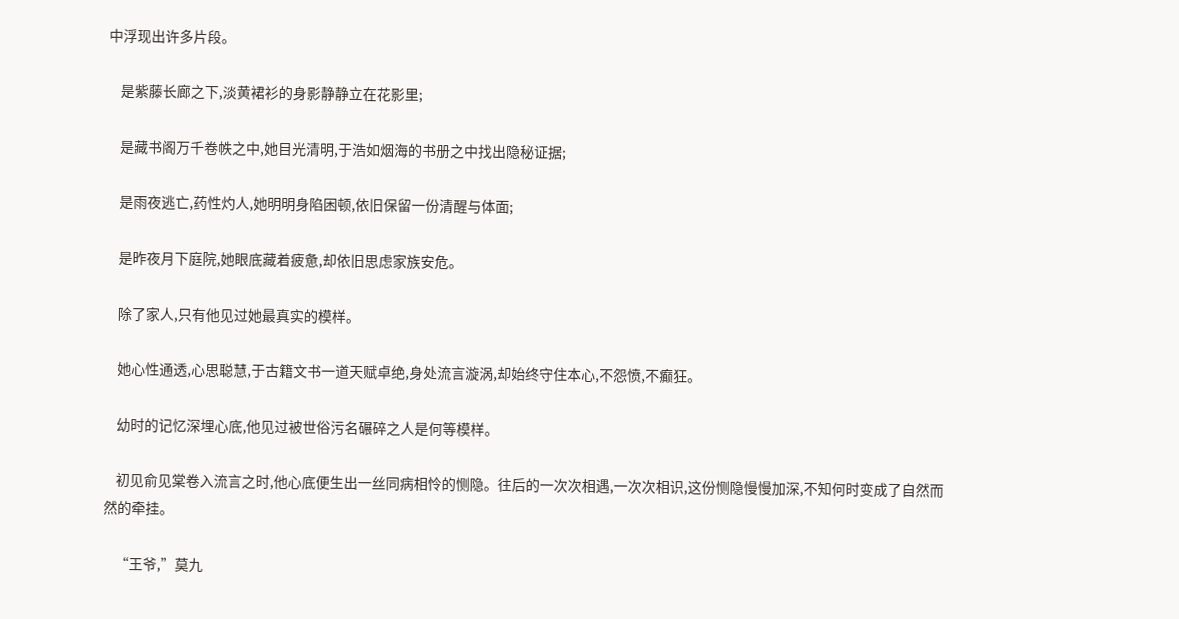中浮现出许多片段。

    是紫藤长廊之下,淡黄裙衫的身影静静立在花影里;

    是藏书阁万千卷帙之中,她目光清明,于浩如烟海的书册之中找出隐秘证据;

    是雨夜逃亡,药性灼人,她明明身陷困顿,依旧保留一份清醒与体面;

    是昨夜月下庭院,她眼底藏着疲惫,却依旧思虑家族安危。

    除了家人,只有他见过她最真实的模样。

    她心性通透,心思聪慧,于古籍文书一道天赋卓绝,身处流言漩涡,却始终守住本心,不怨愤,不癫狂。

    幼时的记忆深埋心底,他见过被世俗污名碾碎之人是何等模样。

    初见俞见棠卷入流言之时,他心底便生出一丝同病相怜的恻隐。往后的一次次相遇,一次次相识,这份恻隐慢慢加深,不知何时变成了自然而然的牵挂。

    “王爷,”莫九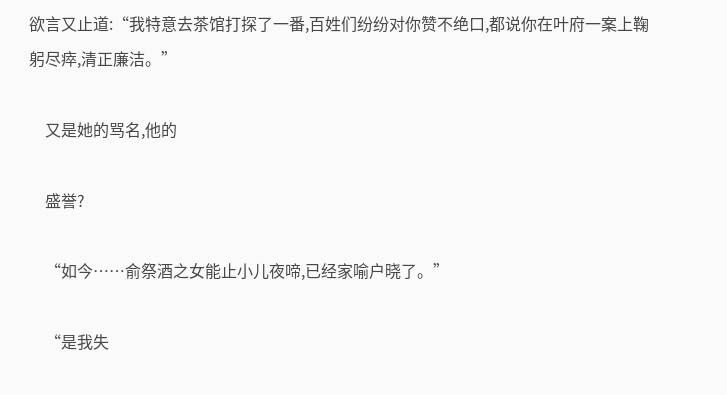欲言又止道:“我特意去茶馆打探了一番,百姓们纷纷对你赞不绝口,都说你在叶府一案上鞠躬尽瘁,清正廉洁。”

    又是她的骂名,他的

    盛誉?

    “如今……俞祭酒之女能止小儿夜啼,已经家喻户晓了。”

    “是我失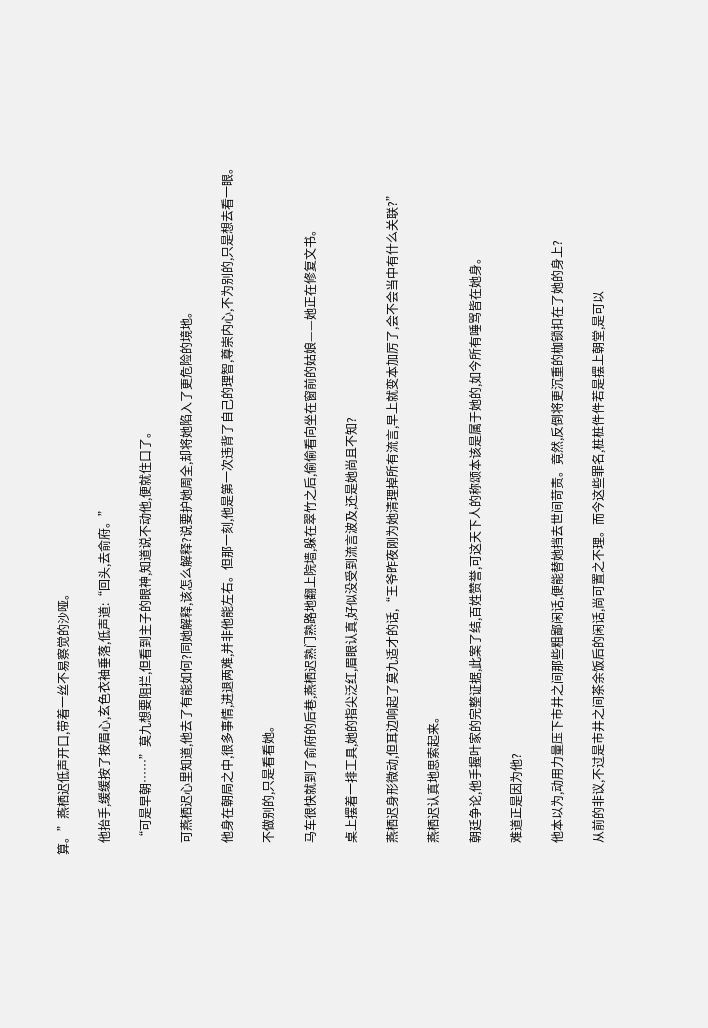算。”燕栖迟低声开口,带着一丝不易察觉的沙哑。

    他抬手,缓缓按了按眉心,玄色衣袖垂落,低声道:“回头,去俞府。”

    “可是早朝……”莫九想要阻拦,但看到主子的眼神,知道说不动他,便就住口了。

    可燕栖迟心里知道,他去了有能如何?同她解释,该怎么解释?说要护她周全,却将她陷入了更危险的境地。

    他身在朝局之中,很多事情,进退两难,并非他能左右。但那一刻,他是第一次违背了自己的理智,尊崇内心,不为别的,只是想去看一眼。

    不做别的,只是看看她。

    马车很快就到了俞府的后巷,燕栖迟熟门熟路地翻上院墙,躲在翠竹之后,偷偷看向坐在窗前的姑娘——她正在修复文书。

    桌上摆着一排工具,她的指尖泛红,眉眼认真,好似没受到流言波及,还是她尚且不知?

    燕栖迟身形微动,但耳边响起了莫九适才的话,“王爷昨夜刚为她清理掉所有流言,早上就变本加厉了,会不会当中有什么关联?”

    燕栖迟认真地思索起来。

    朝廷争论,他手握叶家的完整证据,此案了结,百姓赞誉,可这天下人的称颂本该是属于她的,如今所有唾骂皆在她身。

    难道正是因为他?

    他本以为,动用力量压下市井之间那些粗鄙闲话,便能替她挡去世间苛责。竟然,反倒将更沉重的枷锁扣在了她的身上?

    从前的非议,不过是市井之间茶余饭后的闲话,尚可置之不理。而今这些罪名,桩桩件件若是摆上朝堂,是可以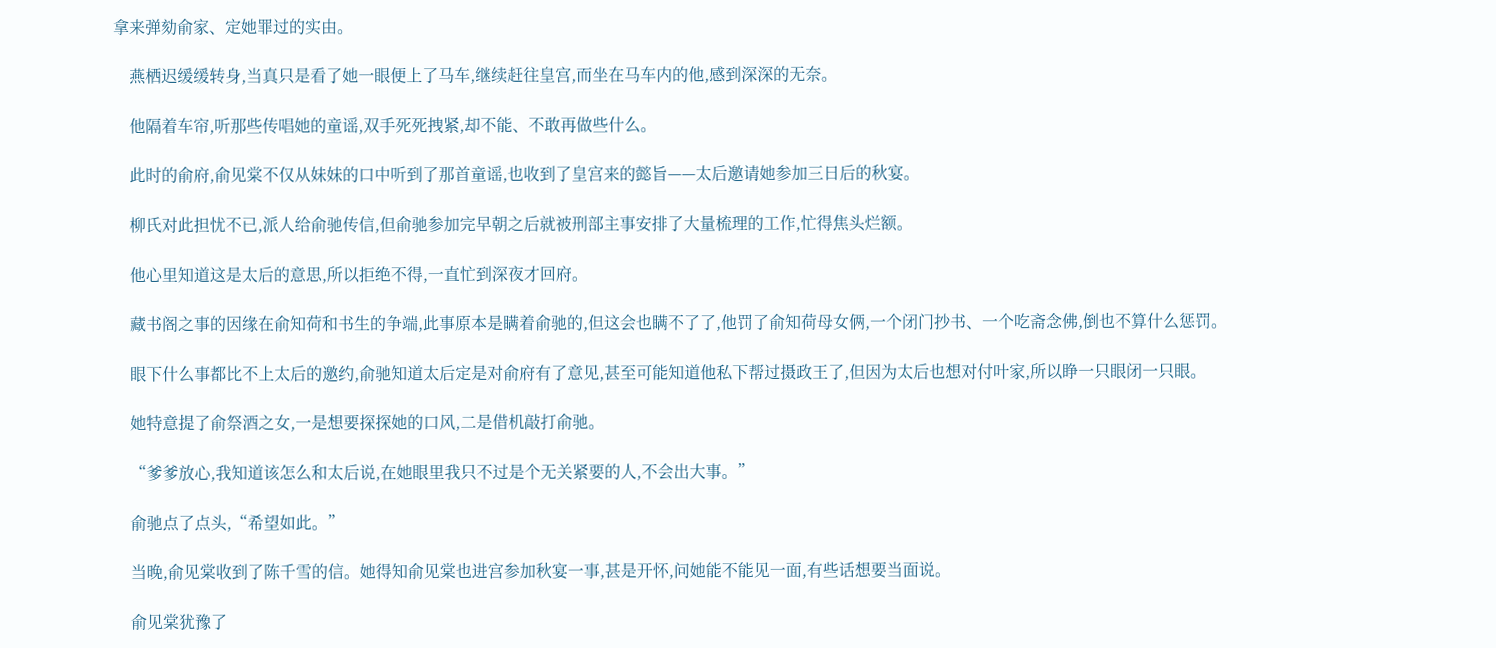拿来弹劾俞家、定她罪过的实由。

    燕栖迟缓缓转身,当真只是看了她一眼便上了马车,继续赶往皇宫,而坐在马车内的他,感到深深的无奈。

    他隔着车帘,听那些传唱她的童谣,双手死死拽紧,却不能、不敢再做些什么。

    此时的俞府,俞见棠不仅从妹妹的口中听到了那首童谣,也收到了皇宫来的懿旨——太后邀请她参加三日后的秋宴。

    柳氏对此担忧不已,派人给俞驰传信,但俞驰参加完早朝之后就被刑部主事安排了大量梳理的工作,忙得焦头烂额。

    他心里知道这是太后的意思,所以拒绝不得,一直忙到深夜才回府。

    藏书阁之事的因缘在俞知荷和书生的争端,此事原本是瞒着俞驰的,但这会也瞒不了了,他罚了俞知荷母女俩,一个闭门抄书、一个吃斋念佛,倒也不算什么惩罚。

    眼下什么事都比不上太后的邀约,俞驰知道太后定是对俞府有了意见,甚至可能知道他私下帮过摄政王了,但因为太后也想对付叶家,所以睁一只眼闭一只眼。

    她特意提了俞祭酒之女,一是想要探探她的口风,二是借机敲打俞驰。

    “爹爹放心,我知道该怎么和太后说,在她眼里我只不过是个无关紧要的人,不会出大事。”

    俞驰点了点头,“希望如此。”

    当晚,俞见棠收到了陈千雪的信。她得知俞见棠也进宫参加秋宴一事,甚是开怀,问她能不能见一面,有些话想要当面说。

    俞见棠犹豫了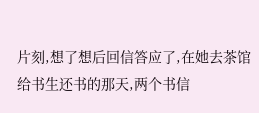片刻,想了想后回信答应了,在她去茶馆给书生还书的那天,两个书信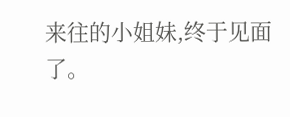来往的小姐妹,终于见面了。